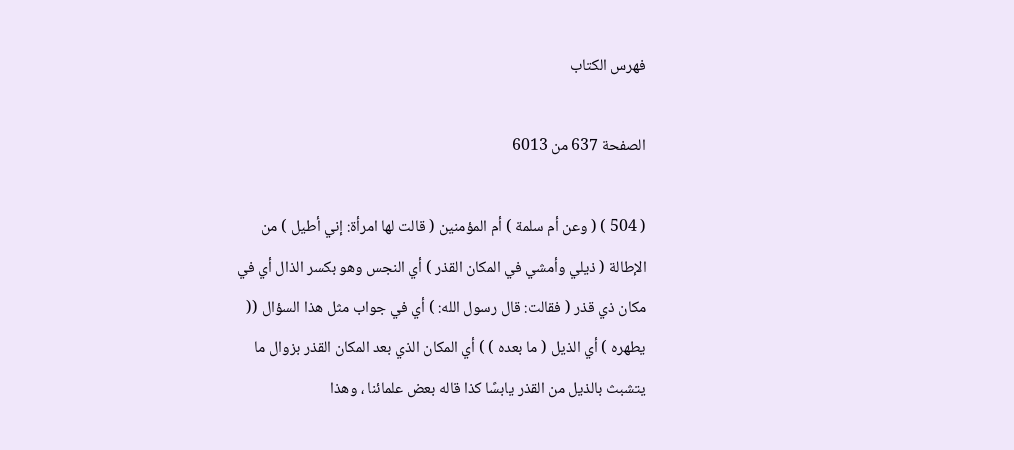فهرس الكتاب

الصفحة 637 من 6013

( 504 ) ( وعن أم سلمة ) أم المؤمنين ( قالت لها امرأة: إني أطيل ) من الإطالة ( ذيلي وأمشي في المكان القذر ) أي النجس وهو بكسر الذال أي في مكان ذي قذر ( فقالت: قال رسول الله: ) أي في جواب مثل هذا السؤال (( يطهره ) أي الذيل ( ما بعده ) ) أي المكان الذي بعد المكان القذر بزوال ما يتشبث بالذيل من القذر يابسًا كذا قاله بعض علمائنا ، وهذا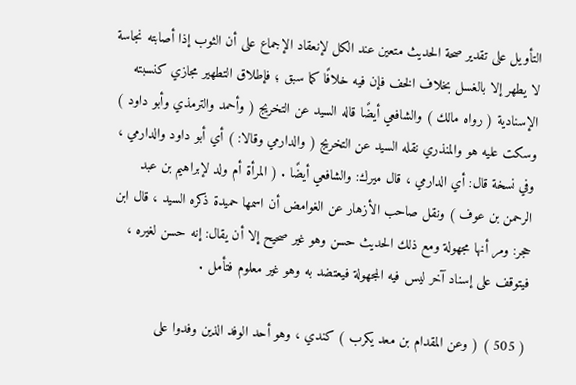التأويل على تقدير صحة الحديث متعين عند الكل لإنعقاد الإجماع على أن الثوب إذا أصابته نجاسة لا يطهر إلا بالغسل بخلاف الخف فإن فيه خلافًا كما سبق ؛ فإطلاق التطهير مجازي كنسبته الإسنادية ( رواه مالك ) والشافعي أيضًا قاله السيد عن التخريج ( وأحمد والترمذي وأبو داود ) وسكت عليه هو والمنذري نقله السيد عن التخريج ( والدارمي وقالا: ) أي أبو داود والدارمي ، وفي نسخة قال: أي الدارمي ، قال ميرك: والشافعي أيضًا . ( المرأة أم ولد لإبراهيم بن عبد الرحمن بن عوف ) ونقل صاحب الأزهار عن الغوامض أن اسمها حميدة ذكره السيد ، قال ابن حجر: ومر أنها مجهولة ومع ذلك الحديث حسن وهو غير صحيح إلا أن يقال: إنه حسن لغيره ، فيتوقف على إسناد آخر ليس فيه المجهولة فيعتضد به وهو غير معلوم فتأمل .

( 505 ) ( وعن المقدام بن معد يكرب ) كندي ، وهو أحد الوفد الذين وفدوا على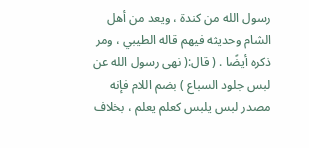رسول الله من كندة ، ويعد من أهل الشام وحديثه فيهم قاله الطيبي ، ومر ذكره أيضًا . ( قال:( نهى رسول الله عن لبس جلود السباع ) بضم اللام فإنه مصدر لبس يلبس كعلم يعلم ، بخلاف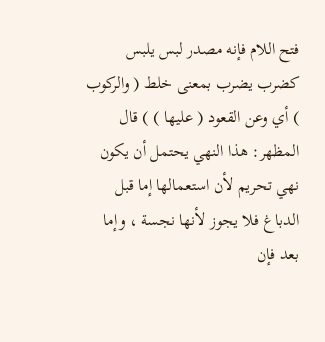فتح اللام فإنه مصدر لبس يلبس كضرب يضرب بمعنى خلط ( والركوب ) أي وعن القعود ( عليها ) ) قال المظهر: هذا النهي يحتمل أن يكون نهي تحريم لأن استعمالها إما قبل الدباغ فلا يجوز لأنها نجسة ، وإما بعد فإن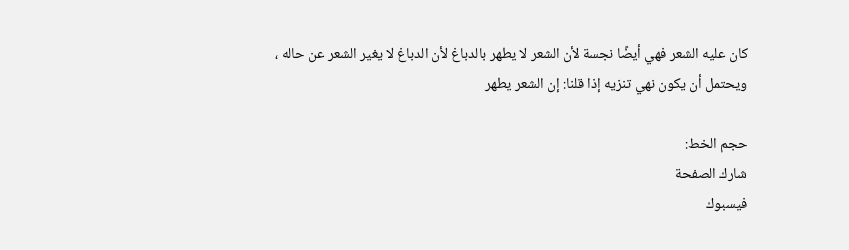كان عليه الشعر فهي أيضًا نجسة لأن الشعر لا يطهر بالدباغ لأن الدباغ لا يغير الشعر عن حاله ، ويحتمل أن يكون نهي تنزيه إذا قلنا: إن الشعر يطهر

حجم الخط:
شارك الصفحة
فيسبوك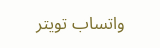واتساب تويتر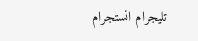تليجرام انستجرام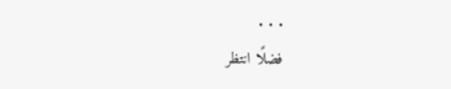. . .
فضلًا انتظر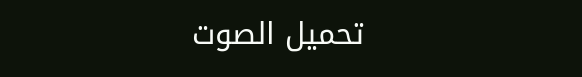تحميل الصوت